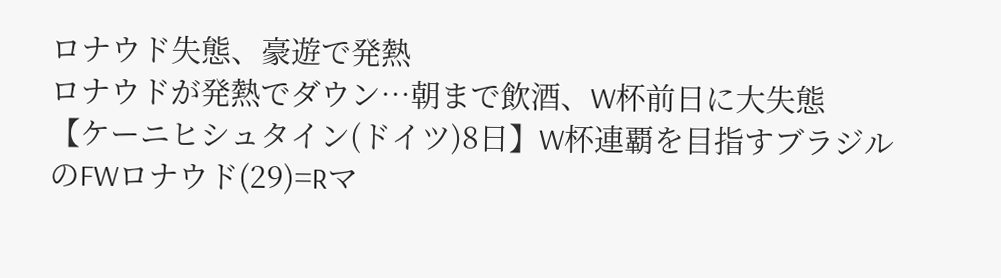ロナウド失態、豪遊で発熱
ロナウドが発熱でダウン…朝まで飲酒、W杯前日に大失態
【ケーニヒシュタイン(ドイツ)8日】W杯連覇を目指すブラジルのFWロナウド(29)=Rマ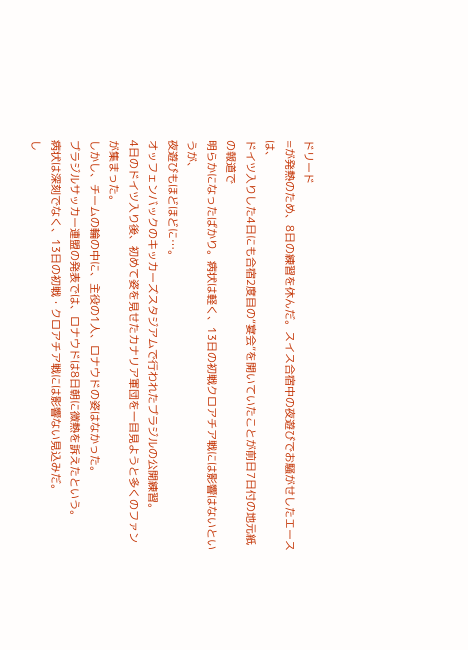ドリード
=が発熱のため、8日の練習を休んだ。スイス合宿中の夜遊びでお騒がせしたエースは、
ドイツ入りした4日にも合宿2度目の“宴会”を開いていたことが前日7日付の地元紙の報道で
明らかになったばかり。病状は軽く、13日の初戦クロアチア戦には影響はないというが、
夜遊びもほどほどに…。
オッフェンバックのキッカーズスタジアムで行われたブラジルの公開練習。
4日のドイツ入り後、初めて姿を見せたカナリア軍団を一目見ようと多くのファンが集まった。
しかし、チームの輪の中に、主役の1人、ロナウドの姿はなかった。
ブラジルサッカー連盟の発表では、ロナウドは8日朝に微熱を訴えたという。
病状は深刻でなく、13日の初戦・クロアチア戦には影響ない見込みだ。
し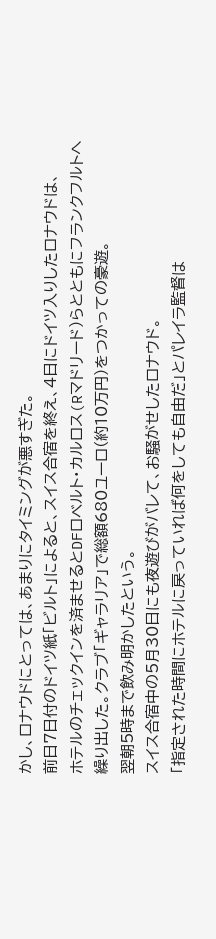かし、ロナウドにとっては、あまりにタイミングが悪すぎた。
前日7日付のドイツ紙「ビルト」によると、スイス合宿を終え、4日にドイツ入りしたロナウドは、
ホテルのチェックインを済ませるとDFロベルト・カルロス(Rマドリード)らとともにフランクフルトへ
繰り出した。クラブ「ギャラリア」で総額680ユーロ(約10万円)をつかっての豪遊。
翌朝5時まで飲み明かしたという。
スイス合宿中の5月30日にも夜遊びがバレて、お騒がせしたロナウド。
「指定された時間にホテルに戻っていれば何をしても自由だ」とパレイラ監督は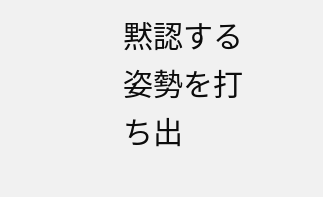黙認する姿勢を打ち出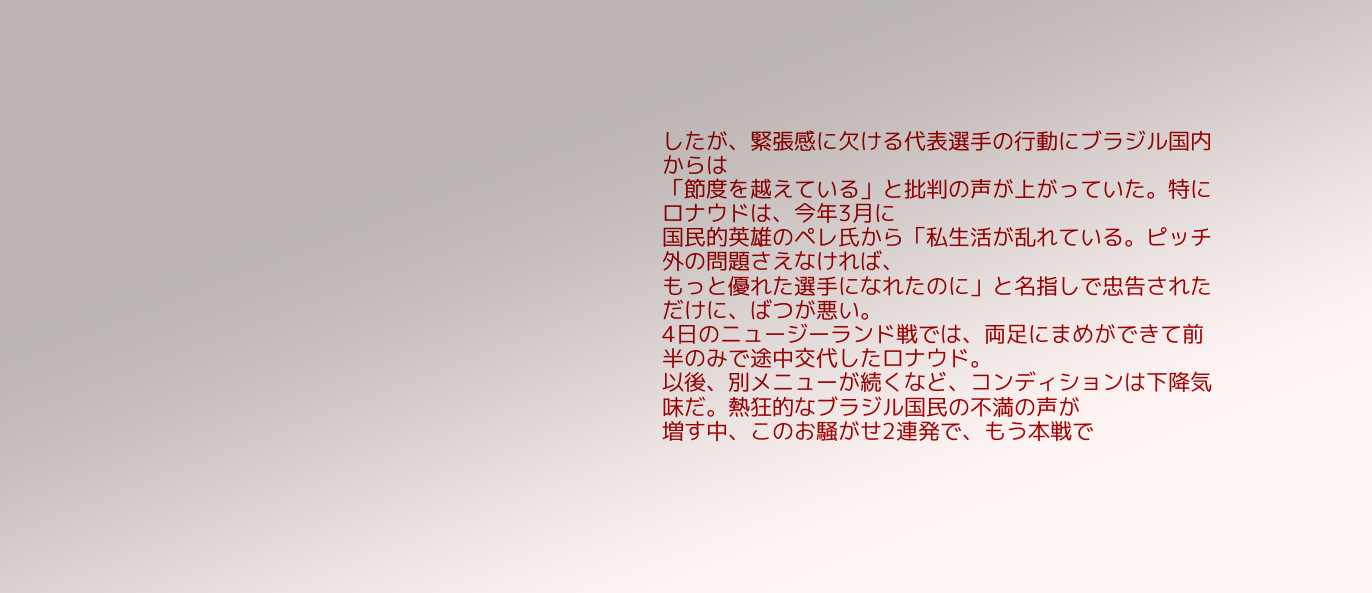したが、緊張感に欠ける代表選手の行動にブラジル国内からは
「節度を越えている」と批判の声が上がっていた。特にロナウドは、今年3月に
国民的英雄のペレ氏から「私生活が乱れている。ピッチ外の問題さえなければ、
もっと優れた選手になれたのに」と名指しで忠告されただけに、ばつが悪い。
4日のニュージーランド戦では、両足にまめができて前半のみで途中交代したロナウド。
以後、別メニューが続くなど、コンディションは下降気味だ。熱狂的なブラジル国民の不満の声が
増す中、このお騒がせ2連発で、もう本戦で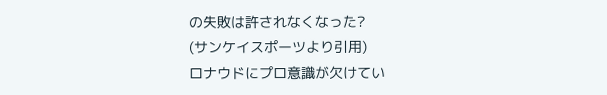の失敗は許されなくなった?
(サンケイスポーツより引用)
ロナウドにプロ意識が欠けてい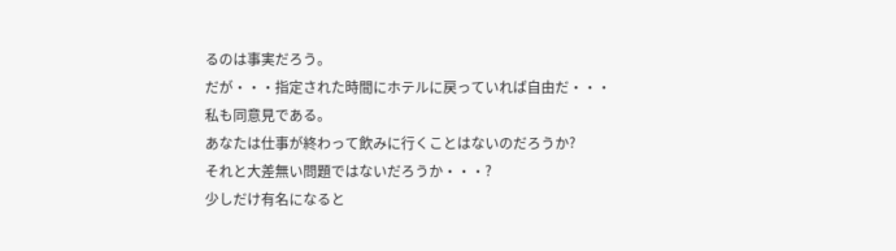るのは事実だろう。
だが・・・指定された時間にホテルに戻っていれば自由だ・・・
私も同意見である。
あなたは仕事が終わって飲みに行くことはないのだろうか?
それと大差無い問題ではないだろうか・・・?
少しだけ有名になると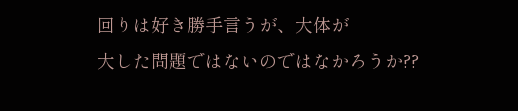回りは好き勝手言うが、大体が
大した問題ではないのではなかろうか??